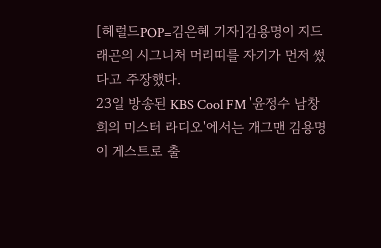[헤럴드POP=김은혜 기자]김용명이 지드래곤의 시그니처 머리띠를 자기가 먼저 썼다고 주장했다.
23일 방송된 KBS Cool FM '윤정수 남창희의 미스터 라디오'에서는 개그맨 김용명이 게스트로 출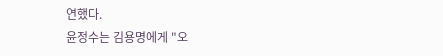연했다.
윤정수는 김용명에게 "오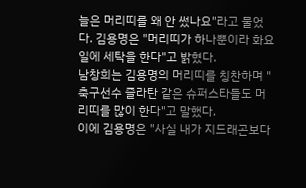늘은 머리띠를 왜 안 썼나요"라고 물었다. 김용명은 "머리띠가 하나뿐이라 화요일에 세탁을 한다"고 밝혔다.
남창희는 김용명의 머리띠를 칭찬하며 "축구선수 즐라탄 같은 슈퍼스타들도 머리띠를 많이 한다"고 말했다.
이에 김용명은 "사실 내가 지드래곤보다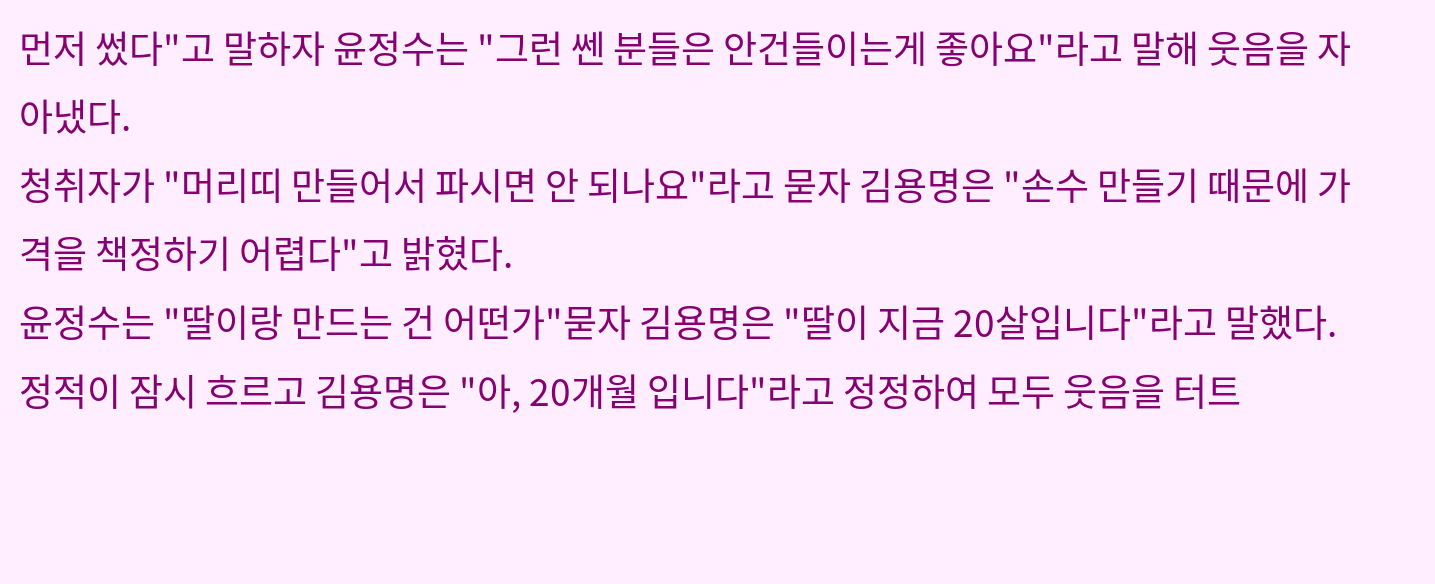먼저 썼다"고 말하자 윤정수는 "그런 쎈 분들은 안건들이는게 좋아요"라고 말해 웃음을 자아냈다.
청취자가 "머리띠 만들어서 파시면 안 되나요"라고 묻자 김용명은 "손수 만들기 때문에 가격을 책정하기 어렵다"고 밝혔다.
윤정수는 "딸이랑 만드는 건 어떤가"묻자 김용명은 "딸이 지금 20살입니다"라고 말했다.
정적이 잠시 흐르고 김용명은 "아, 20개월 입니다"라고 정정하여 모두 웃음을 터트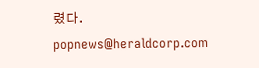렸다.
popnews@heraldcorp.com